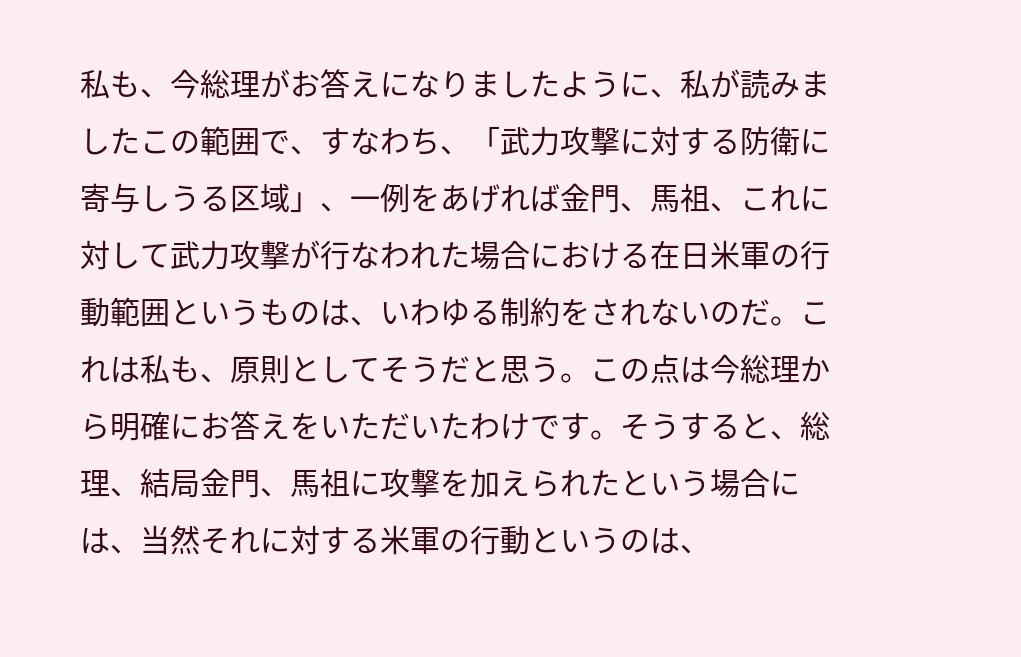私も、今総理がお答えになりましたように、私が読みましたこの範囲で、すなわち、「武力攻撃に対する防衛に寄与しうる区域」、一例をあげれば金門、馬祖、これに対して武力攻撃が行なわれた場合における在日米軍の行動範囲というものは、いわゆる制約をされないのだ。これは私も、原則としてそうだと思う。この点は今総理から明確にお答えをいただいたわけです。そうすると、総理、結局金門、馬祖に攻撃を加えられたという場合には、当然それに対する米軍の行動というのは、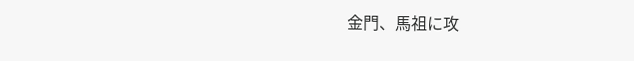金門、馬祖に攻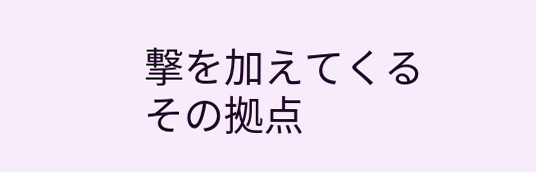撃を加えてくるその拠点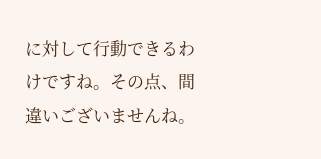に対して行動できるわけですね。その点、間違いございませんね。